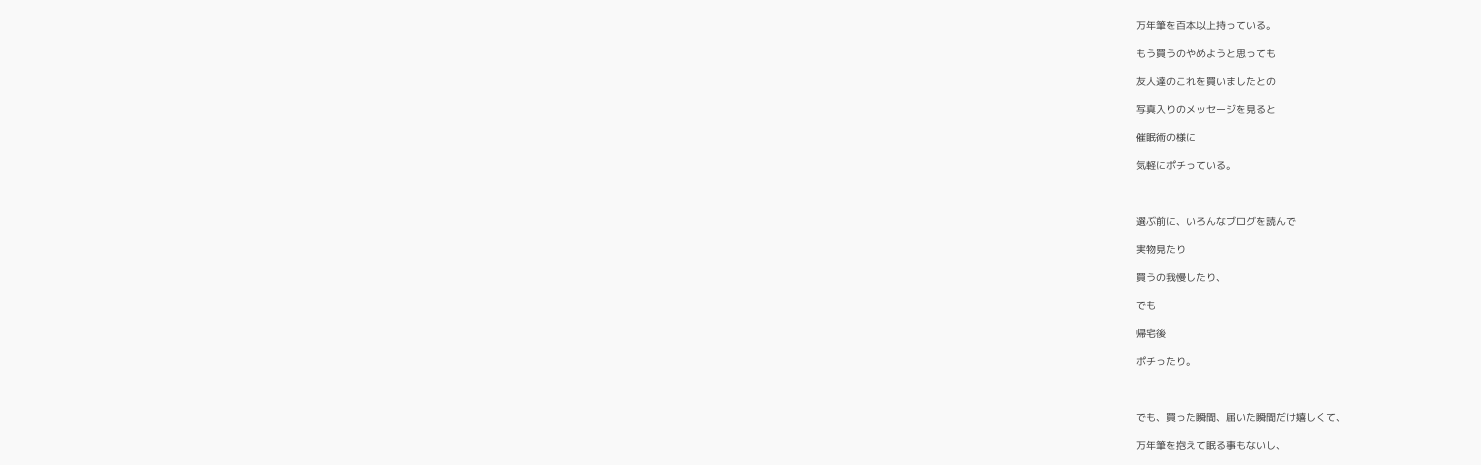万年筆を百本以上持っている。

もう買うのやめようと思っても

友人達のこれを買いましたとの

写真入りのメッセージを見ると

催眠術の様に

気軽にポチっている。



選ぶ前に、いろんなブログを読んで

実物見たり

買うの我慢したり、

でも

帰宅後

ポチったり。



でも、買った瞬間、届いた瞬間だけ嬉しくて、

万年筆を抱えて眠る事もないし、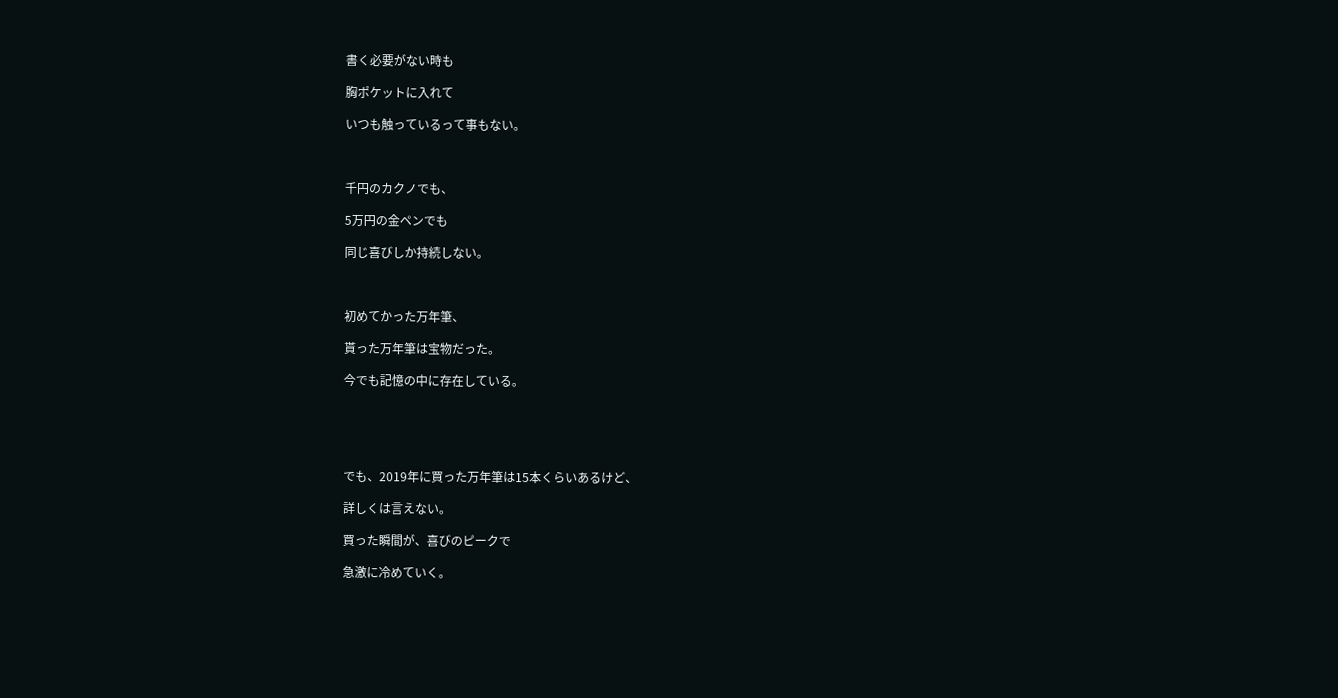書く必要がない時も

胸ポケットに入れて

いつも触っているって事もない。



千円のカクノでも、

5万円の金ペンでも

同じ喜びしか持続しない。



初めてかった万年筆、

貰った万年筆は宝物だった。

今でも記憶の中に存在している。





でも、2019年に買った万年筆は15本くらいあるけど、

詳しくは言えない。

買った瞬間が、喜びのピークで

急激に冷めていく。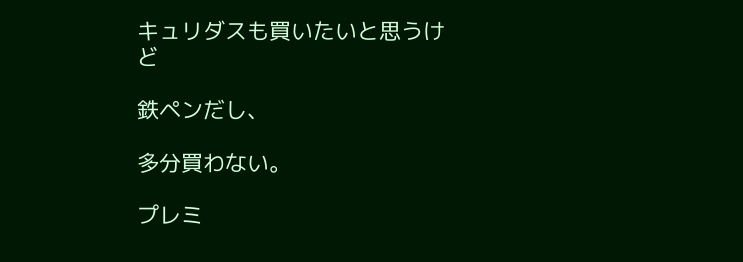キュリダスも買いたいと思うけど

鉄ペンだし、

多分買わない。

プレミ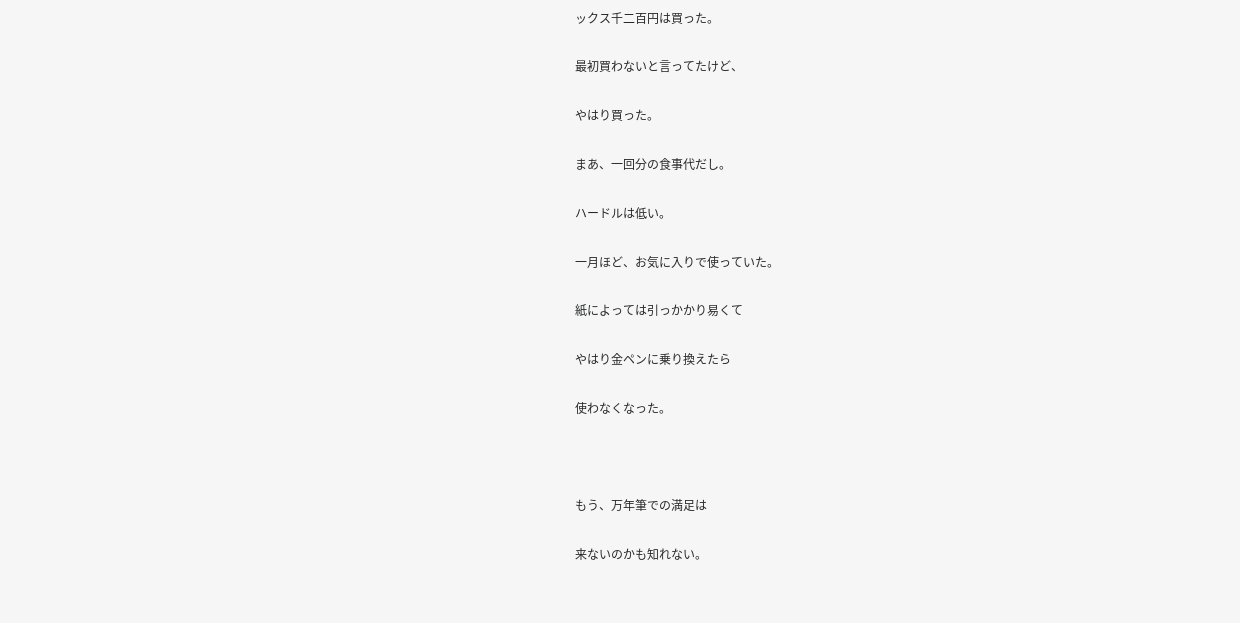ックス千二百円は買った。

最初買わないと言ってたけど、

やはり買った。

まあ、一回分の食事代だし。

ハードルは低い。

一月ほど、お気に入りで使っていた。

紙によっては引っかかり易くて

やはり金ペンに乗り換えたら

使わなくなった。



もう、万年筆での満足は

来ないのかも知れない。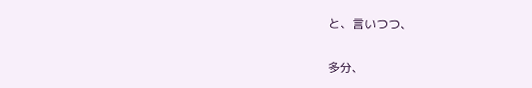と、言いつつ、

多分、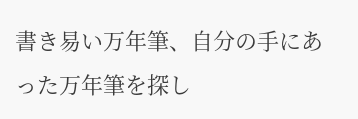書き易い万年筆、自分の手にあった万年筆を探し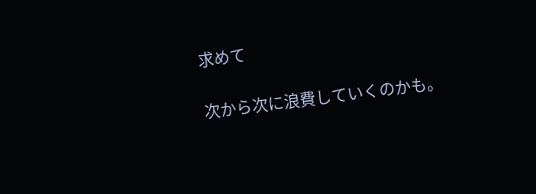求めて

次から次に浪費していくのかも。